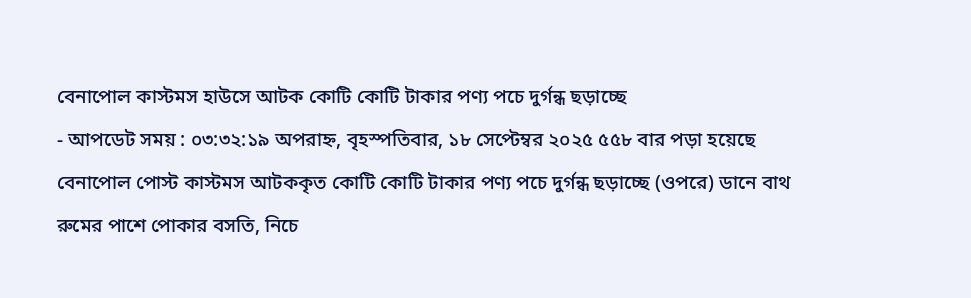বেনাপোল কাস্টমস হাউসে আটক কোটি কোটি টাকার পণ্য পচে দুর্গন্ধ ছড়াচ্ছে
- আপডেট সময় : ০৩:৩২:১৯ অপরাহ্ন, বৃহস্পতিবার, ১৮ সেপ্টেম্বর ২০২৫ ৫৫৮ বার পড়া হয়েছে
বেনাপোল পোস্ট কাস্টমস আটককৃত কোটি কোটি টাকার পণ্য পচে দুর্গন্ধ ছড়াচ্ছে (ওপরে) ডানে বাথ রুমের পাশে পোকার বসতি, নিচে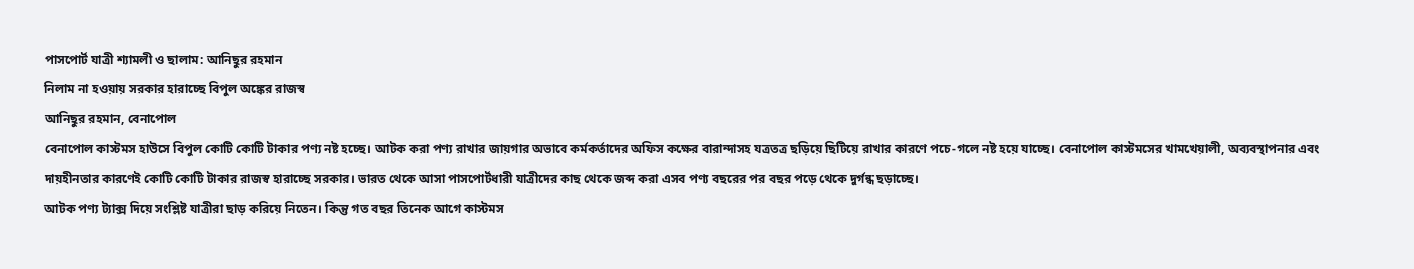পাসপোর্ট যাত্রী শ্যামলী ও ছালাম: আনিছুর রহমান
নিলাম না হওয়ায় সরকার হারাচ্ছে বিপুল অঙ্কের রাজস্ব
আনিছুর রহমান, বেনাপোল
বেনাপোল কাস্টমস হাউসে বিপুল কোটি কোটি টাকার পণ্য নষ্ট হচ্ছে। আটক করা পণ্য রাখার জায়গার অভাবে কর্মকর্তাদের অফিস কক্ষের বারান্দাসহ যত্রতত্র ছড়িয়ে ছিটিয়ে রাখার কারণে পচে-গলে নষ্ট হয়ে যাচ্ছে। বেনাপোল কাস্টমসের খামখেয়ালী, অব্যবস্থাপনার এবং দায়হীনতার কারণেই কোটি কোটি টাকার রাজস্ব হারাচ্ছে সরকার। ভারত থেকে আসা পাসপোর্টধারী যাত্রীদের কাছ থেকে জব্দ করা এসব পণ্য বছরের পর বছর পড়ে থেকে দুর্গন্ধ ছড়াচ্ছে।
আটক পণ্য ট্যাক্স দিয়ে সংশ্লিষ্ট যাত্রীরা ছাড় করিয়ে নিতেন। কিন্তু গত বছর তিনেক আগে কাস্টমস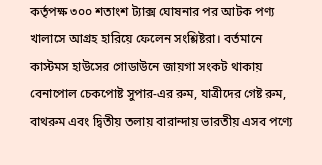কর্তৃপক্ষ ৩০০ শতাংশ ট্যাক্স ঘোষনার পর আটক পণ্য খালাসে আগ্রহ হারিয়ে ফেলেন সংশ্লিষ্টরা। বর্তমানে কাস্টমস হাউসের গোডাউনে জায়গা সংকট থাকায় বেনাপোল চেকপোষ্ট সুপার-এর রুম, যাত্রীদের গেষ্ট রুম, বাথরুম এবং দ্বিতীয় তলায় বারান্দায় ভারতীয় এসব পণ্যে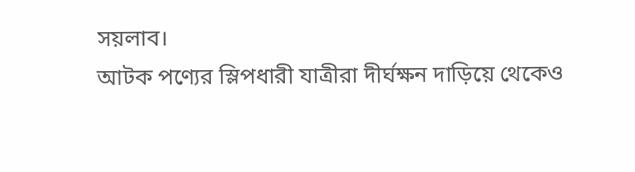সয়লাব।
আটক পণ্যের স্লিপধারী যাত্রীরা দীর্ঘক্ষন দাড়িয়ে থেকেও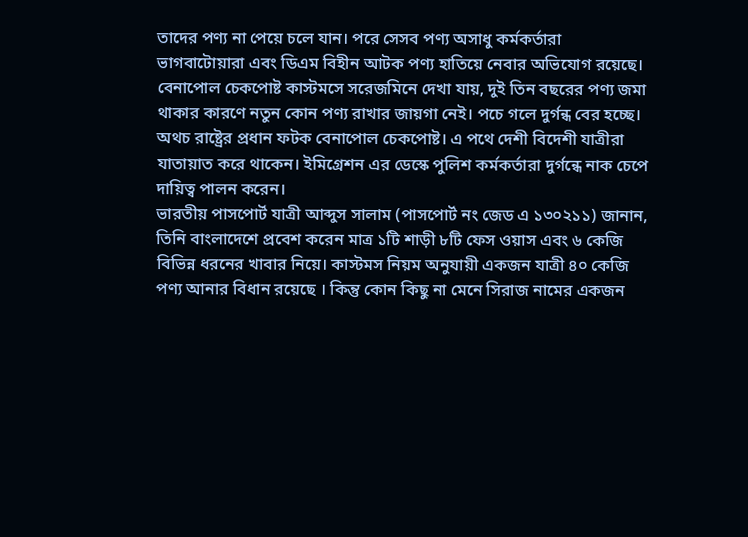তাদের পণ্য না পেয়ে চলে যান। পরে সেসব পণ্য অসাধু কর্মকর্তারা ভাগবাটোয়ারা এবং ডিএম বিহীন আটক পণ্য হাতিয়ে নেবার অভিযোগ রয়েছে।
বেনাপোল চেকপোষ্ট কাস্টমসে সরেজমিনে দেখা যায়, দুই তিন বছরের পণ্য জমা থাকার কারণে নতুন কোন পণ্য রাখার জায়গা নেই। পচে গলে দুর্গন্ধ বের হচ্ছে। অথচ রাষ্ট্রের প্রধান ফটক বেনাপোল চেকপোষ্ট। এ পথে দেশী বিদেশী যাত্রীরা যাতায়াত করে থাকেন। ইমিগ্রেশন এর ডেস্কে পুলিশ কর্মকর্তারা দুর্গন্ধে নাক চেপে দায়িত্ব পালন করেন।
ভারতীয় পাসপোর্ট যাত্রী আব্দুস সালাম (পাসপোর্ট নং জেড এ ১৩০২১১) জানান, তিনি বাংলাদেশে প্রবেশ করেন মাত্র ১টি শাড়ী ৮টি ফেস ওয়াস এবং ৬ কেজি বিভিন্ন ধরনের খাবার নিয়ে। কাস্টমস নিয়ম অনুযায়ী একজন যাত্রী ৪০ কেজি পণ্য আনার বিধান রয়েছে । কিন্তু কোন কিছু না মেনে সিরাজ নামের একজন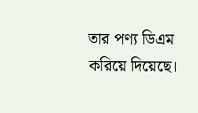তার পণ্য ডিএম করিয়ে দিয়েছে।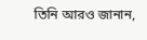তিনি আরও জানান,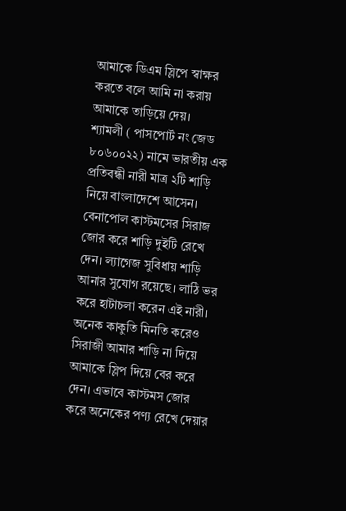আমাকে ডিএম স্লিপে স্বাক্ষর করতে বলে আমি না করায় আমাকে তাড়িয়ে দেয়।
শ্যামলী ( পাসপোর্ট নং জেড ৮০৬০০২২) নামে ভারতীয় এক প্রতিবন্ধী নারী মাত্র ২টি শাড়ি নিয়ে বাংলাদেশে আসেন। বেনাপোল কাস্টমসের সিরাজ জোর করে শাড়ি দুইটি রেখে দেন। ল্যাগেজ সুবিধায় শাড়ি আনার সুযোগ রয়েছে। লাঠি ভর করে হাটাচলা করেন এই নারী। অনেক কাকুতি মিনতি করেও সিরাজী আমার শাড়ি না দিয়ে আমাকে স্লিপ দিয়ে বের করে দেন। এভাবে কাস্টমস জোর করে অনেকের পণ্য রেখে দেয়ার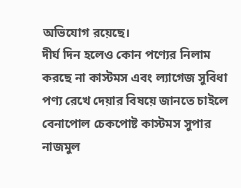অভিযোগ রয়েছে।
দীর্ঘ দিন হলেও কোন পণ্যের নিলাম করছে না কাস্টমস এবং ল্যাগেজ সুবিধা পণ্য রেখে দেয়ার বিষয়ে জানতে চাইলে বেনাপোল চেকপোষ্ট কাস্টমস সুপার নাজমুল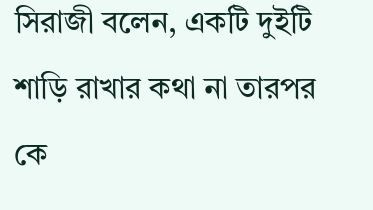সিরাজী বলেন, একটি দুইটি শাড়ি রাখার কথা না তারপর কে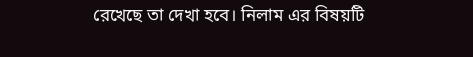রেখেছে তা দেখা হবে। নিলাম এর বিষয়টি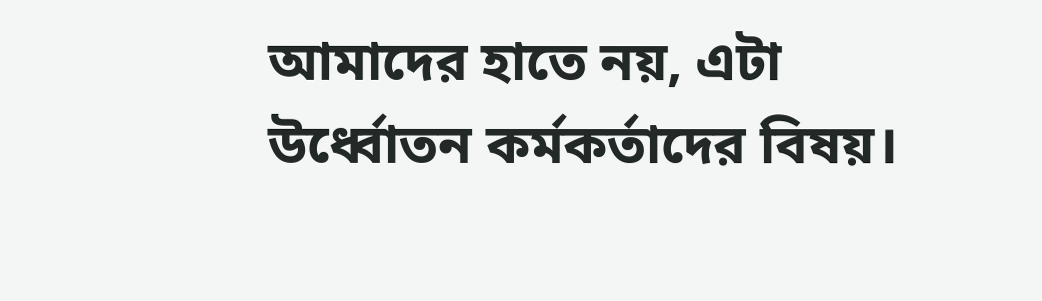আমাদের হাতে নয়, এটা উর্ধ্বোতন কর্মকর্তাদের বিষয়।